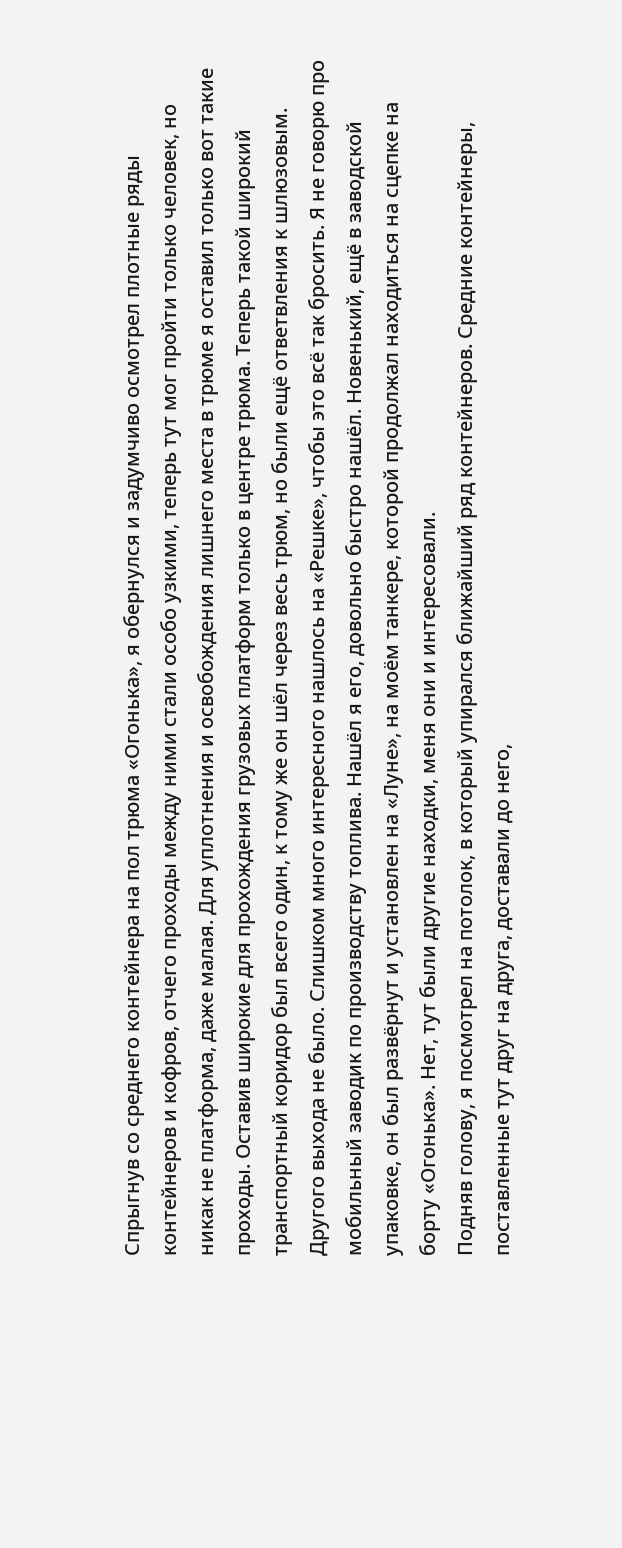Спрыгнув со среднего контейнера на пол трюма «Огонька», я обернулся и задумчиво осмотрел плотные ряды контейнеров и кофров, отчего проходы между ними стали особо узкими, теперь тут мог пройти только человек, но никак не платформа, даже малая. Для уплотнения и освобождения лишнего места в трюме я оставил только вот такие проходы. Оставив широкие для прохождения грузовых платформ только в центре трюма. Теперь такой широкий транспортный коридор был всего один, к тому же он шёл через весь трюм, но были ещё ответвления к шлюзовым. Другого выхода не было. Слишком много интересного нашлось на «Решке», чтобы это всё так бросить. Я не говорю про мобильный заводик по производству топлива. Нашёл я его, довольно быстро нашёл. Новенький, ещё в заводской упаковке, он был развёрнут и установлен на «Луне», на моём танкере, которой продолжал находиться на сцепке на борту «Огонька». Нет, тут были другие находки, меня они и интересовали.
Подняв голову, я посмотрел на потолок, в который упирался ближайший ряд контейнеров. Средние контейнеры, поставленные тут друг на друга, доставали до него,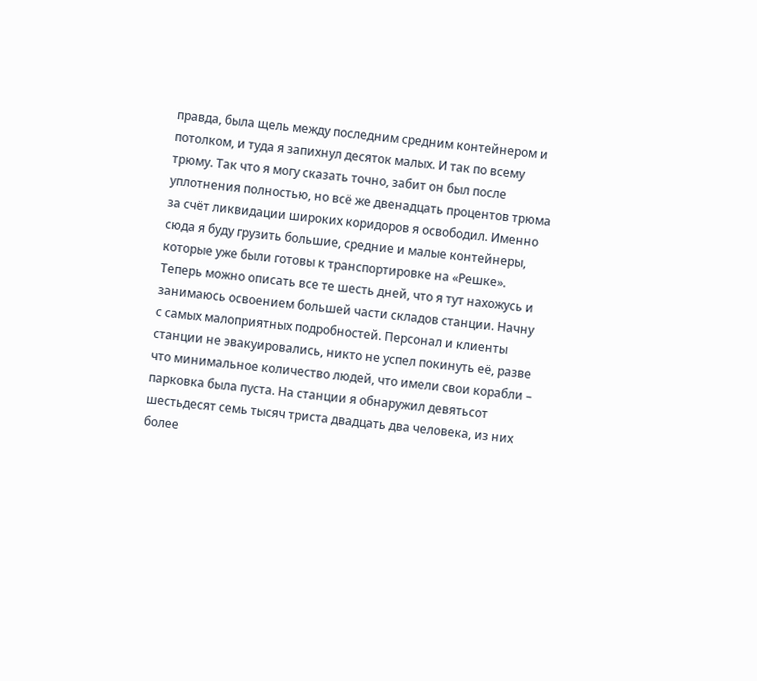правда, была щель между последним средним контейнером и потолком, и туда я запихнул десяток малых. И так по всему трюму. Так что я могу сказать точно, забит он был после уплотнения полностью, но всё же двенадцать процентов трюма за счёт ликвидации широких коридоров я освободил. Именно сюда я буду грузить большие, средние и малые контейнеры, которые уже были готовы к транспортировке на «Решке».
Теперь можно описать все те шесть дней, что я тут нахожусь и занимаюсь освоением большей части складов станции. Начну с самых малоприятных подробностей. Персонал и клиенты станции не эвакуировались, никто не успел покинуть её, разве что минимальное количество людей, что имели свои корабли – парковка была пуста. На станции я обнаружил девятьсот шестьдесят семь тысяч триста двадцать два человека, из них более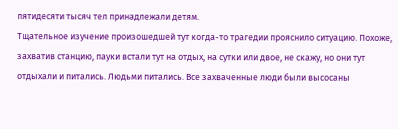пятидесяти тысяч тел принадлежали детям.
Тщательное изучение произошедшей тут когда-то трагедии прояснило ситуацию. Похоже, захватив станцию, пауки встали тут на отдых, на сутки или двое, не скажу, но они тут отдыхали и питались. Людьми питались. Все захваченные люди были высосаны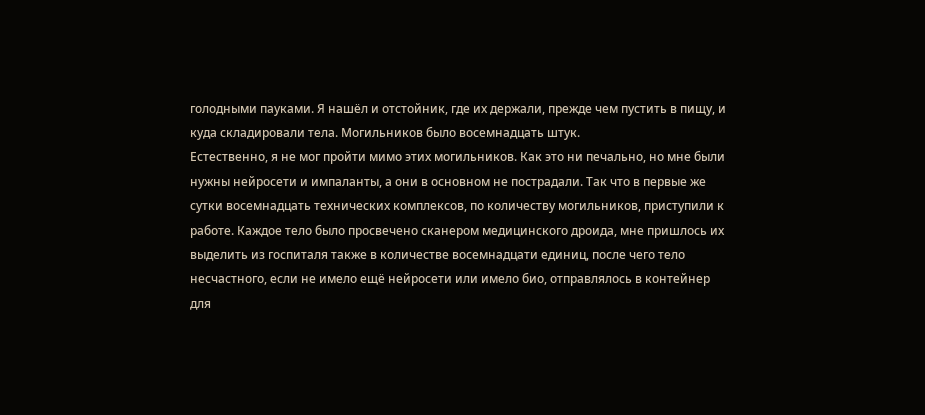голодными пауками. Я нашёл и отстойник, где их держали, прежде чем пустить в пищу, и куда складировали тела. Могильников было восемнадцать штук.
Естественно, я не мог пройти мимо этих могильников. Как это ни печально, но мне были нужны нейросети и импаланты, а они в основном не пострадали. Так что в первые же сутки восемнадцать технических комплексов, по количеству могильников, приступили к работе. Каждое тело было просвечено сканером медицинского дроида, мне пришлось их выделить из госпиталя также в количестве восемнадцати единиц, после чего тело несчастного, если не имело ещё нейросети или имело био, отправлялось в контейнер для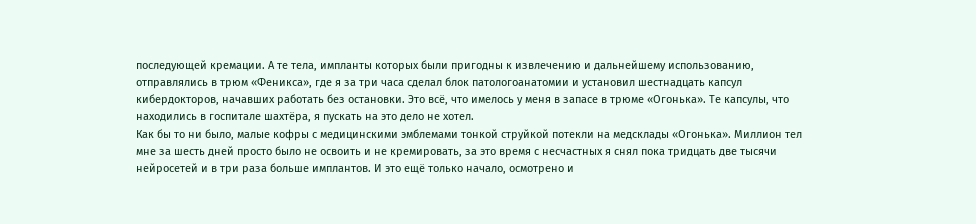последующей кремации. А те тела, импланты которых были пригодны к извлечению и дальнейшему использованию, отправлялись в трюм «Феникса», где я за три часа сделал блок патологоанатомии и установил шестнадцать капсул кибердокторов, начавших работать без остановки. Это всё, что имелось у меня в запасе в трюме «Огонька». Те капсулы, что находились в госпитале шахтёра, я пускать на это дело не хотел.
Как бы то ни было, малые кофры с медицинскими эмблемами тонкой струйкой потекли на медсклады «Огонька». Миллион тел мне за шесть дней просто было не освоить и не кремировать, за это время с несчастных я снял пока тридцать две тысячи нейросетей и в три раза больше имплантов. И это ещё только начало, осмотрено и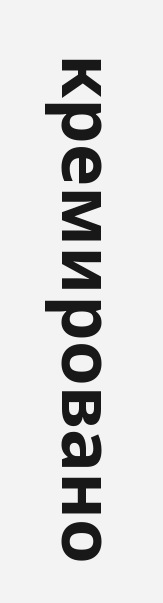кремировано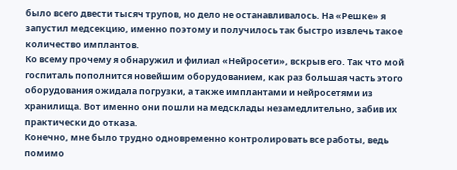было всего двести тысяч трупов, но дело не останавливалось. На «Решке» я запустил медсекцию, именно поэтому и получилось так быстро извлечь такое количество имплантов.
Ко всему прочему я обнаружил и филиал «Нейросети», вскрыв его. Так что мой госпиталь пополнится новейшим оборудованием, как раз большая часть этого оборудования ожидала погрузки, а также имплантами и нейросетями из хранилища. Вот именно они пошли на медсклады незамедлительно, забив их практически до отказа.
Конечно, мне было трудно одновременно контролировать все работы, ведь помимо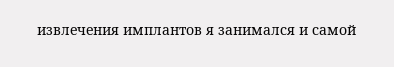извлечения имплантов я занимался и самой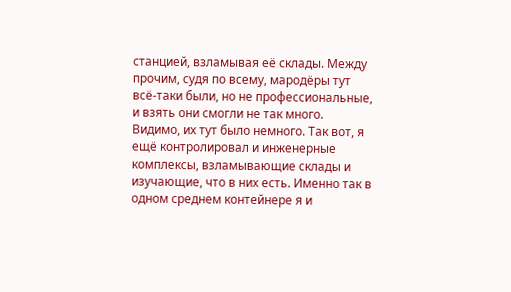станцией, взламывая её склады. Между прочим, судя по всему, мародёры тут всё-таки были, но не профессиональные, и взять они смогли не так много. Видимо, их тут было немного. Так вот, я ещё контролировал и инженерные комплексы, взламывающие склады и изучающие, что в них есть. Именно так в одном среднем контейнере я и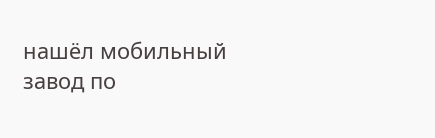нашёл мобильный завод по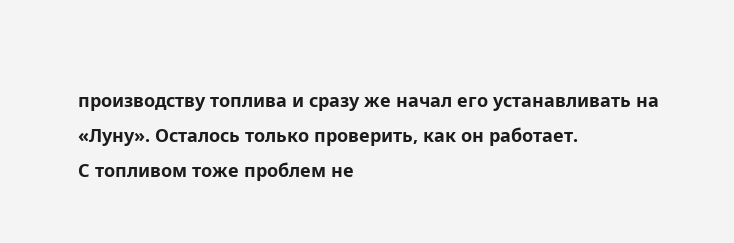производству топлива и сразу же начал его устанавливать на «Луну». Осталось только проверить, как он работает.
С топливом тоже проблем не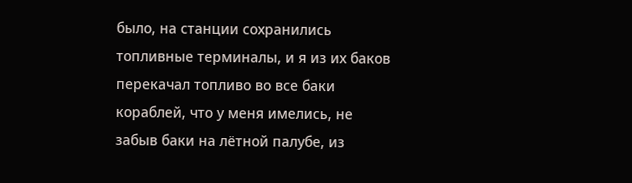было, на станции сохранились топливные терминалы, и я из их баков перекачал топливо во все баки кораблей, что у меня имелись, не забыв баки на лётной палубе, из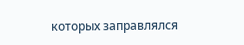которых заправлялся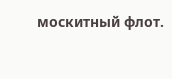москитный флот.